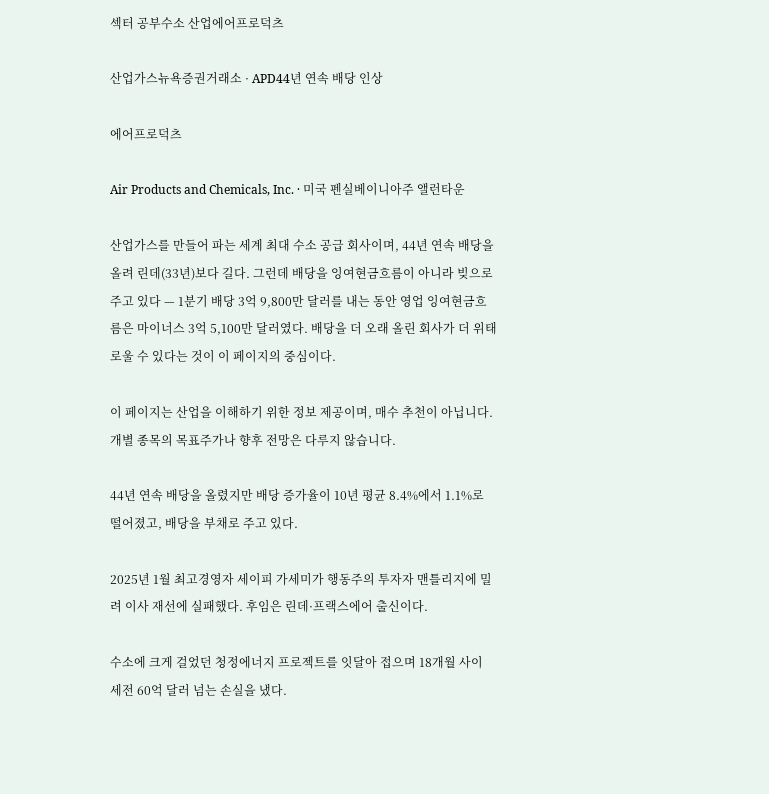섹터 공부수소 산업에어프로덕츠

산업가스뉴욕증권거래소 · APD44년 연속 배당 인상

에어프로덕츠

Air Products and Chemicals, Inc. · 미국 펜실베이니아주 앨런타운

산업가스를 만들어 파는 세계 최대 수소 공급 회사이며, 44년 연속 배당을 올려 린데(33년)보다 길다. 그런데 배당을 잉여현금흐름이 아니라 빚으로 주고 있다 — 1분기 배당 3억 9,800만 달러를 내는 동안 영업 잉여현금흐름은 마이너스 3억 5,100만 달러였다. 배당을 더 오래 올린 회사가 더 위태로울 수 있다는 것이 이 페이지의 중심이다.

이 페이지는 산업을 이해하기 위한 정보 제공이며, 매수 추천이 아닙니다. 개별 종목의 목표주가나 향후 전망은 다루지 않습니다.

44년 연속 배당을 올렸지만 배당 증가율이 10년 평균 8.4%에서 1.1%로 떨어졌고, 배당을 부채로 주고 있다.

2025년 1월 최고경영자 세이피 가세미가 행동주의 투자자 맨틀리지에 밀려 이사 재선에 실패했다. 후임은 린데·프랙스에어 출신이다.

수소에 크게 걸었던 청정에너지 프로젝트를 잇달아 접으며 18개월 사이 세전 60억 달러 넘는 손실을 냈다.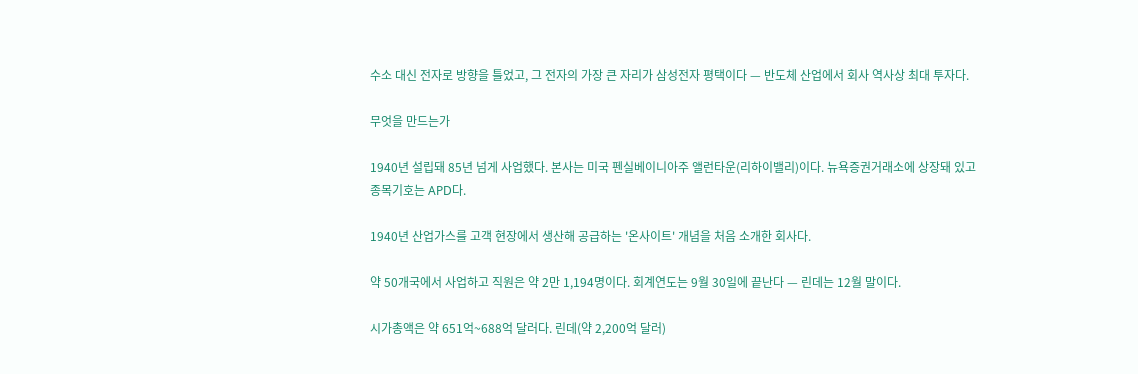수소 대신 전자로 방향을 틀었고, 그 전자의 가장 큰 자리가 삼성전자 평택이다 — 반도체 산업에서 회사 역사상 최대 투자다.

무엇을 만드는가

1940년 설립돼 85년 넘게 사업했다. 본사는 미국 펜실베이니아주 앨런타운(리하이밸리)이다. 뉴욕증권거래소에 상장돼 있고 종목기호는 APD다.

1940년 산업가스를 고객 현장에서 생산해 공급하는 '온사이트' 개념을 처음 소개한 회사다.

약 50개국에서 사업하고 직원은 약 2만 1,194명이다. 회계연도는 9월 30일에 끝난다 — 린데는 12월 말이다.

시가총액은 약 651억~688억 달러다. 린데(약 2,200억 달러)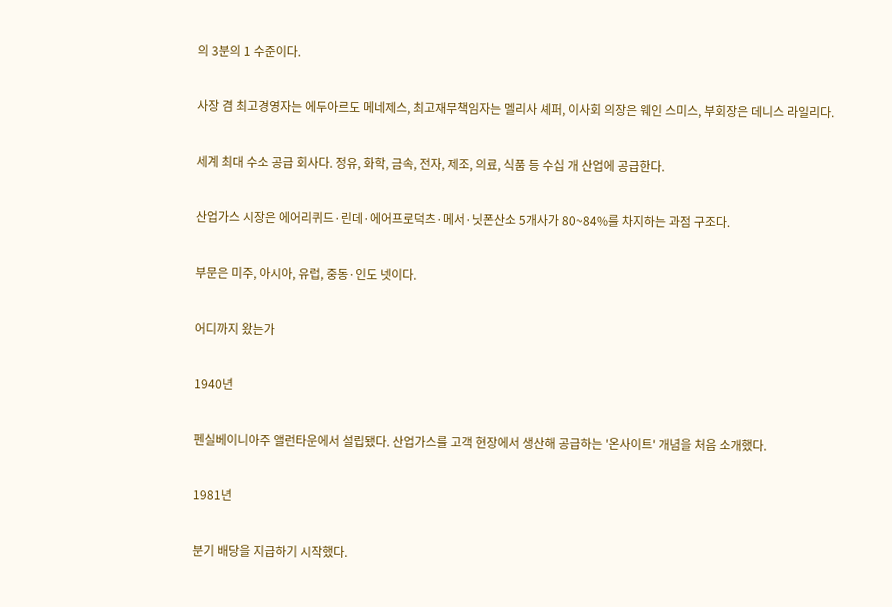의 3분의 1 수준이다.

사장 겸 최고경영자는 에두아르도 메네제스, 최고재무책임자는 멜리사 셰퍼, 이사회 의장은 웨인 스미스, 부회장은 데니스 라일리다.

세계 최대 수소 공급 회사다. 정유, 화학, 금속, 전자, 제조, 의료, 식품 등 수십 개 산업에 공급한다.

산업가스 시장은 에어리퀴드·린데·에어프로덕츠·메서·닛폰산소 5개사가 80~84%를 차지하는 과점 구조다.

부문은 미주, 아시아, 유럽, 중동·인도 넷이다.

어디까지 왔는가

1940년

펜실베이니아주 앨런타운에서 설립됐다. 산업가스를 고객 현장에서 생산해 공급하는 '온사이트' 개념을 처음 소개했다.

1981년

분기 배당을 지급하기 시작했다.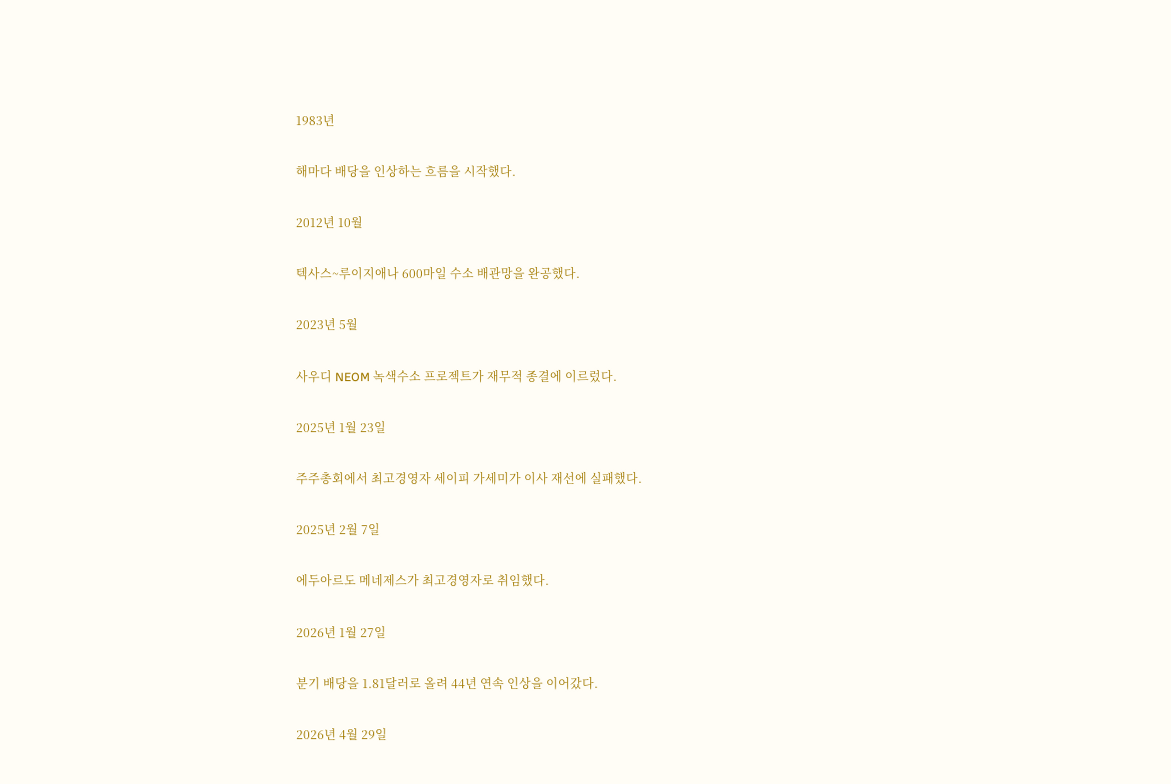1983년

해마다 배당을 인상하는 흐름을 시작했다.

2012년 10월

텍사스~루이지애나 600마일 수소 배관망을 완공했다.

2023년 5월

사우디 NEOM 녹색수소 프로젝트가 재무적 종결에 이르렀다.

2025년 1월 23일

주주총회에서 최고경영자 세이피 가세미가 이사 재선에 실패했다.

2025년 2월 7일

에두아르도 메네제스가 최고경영자로 취임했다.

2026년 1월 27일

분기 배당을 1.81달러로 올려 44년 연속 인상을 이어갔다.

2026년 4월 29일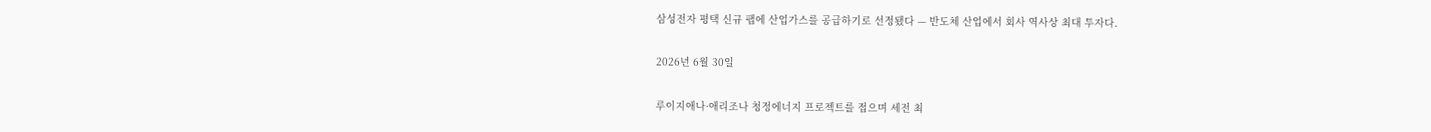삼성전자 평택 신규 팹에 산업가스를 공급하기로 선정됐다 — 반도체 산업에서 회사 역사상 최대 투자다.

2026년 6월 30일

루이지애나·애리조나 청정에너지 프로젝트를 접으며 세전 최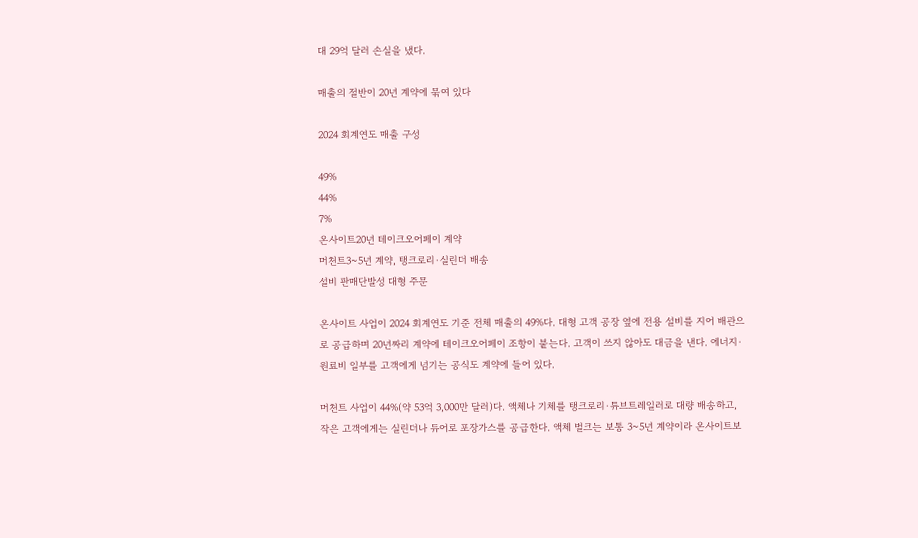대 29억 달러 손실을 냈다.

매출의 절반이 20년 계약에 묶여 있다

2024 회계연도 매출 구성

49%
44%
7%
온사이트20년 테이크오어페이 계약
머천트3~5년 계약, 탱크로리·실린더 배송
설비 판매단발성 대형 주문

온사이트 사업이 2024 회계연도 기준 전체 매출의 49%다. 대형 고객 공장 옆에 전용 설비를 지어 배관으로 공급하며 20년짜리 계약에 테이크오어페이 조항이 붙는다. 고객이 쓰지 않아도 대금을 낸다. 에너지·원료비 일부를 고객에게 넘기는 공식도 계약에 들어 있다.

머천트 사업이 44%(약 53억 3,000만 달러)다. 액체나 기체를 탱크로리·튜브트레일러로 대량 배송하고, 작은 고객에게는 실린더나 듀어로 포장가스를 공급한다. 액체 벌크는 보통 3~5년 계약이라 온사이트보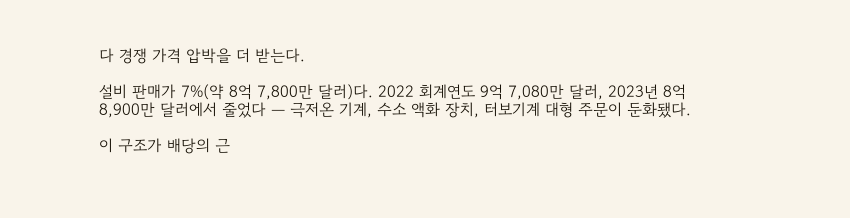다 경쟁 가격 압박을 더 받는다.

설비 판매가 7%(약 8억 7,800만 달러)다. 2022 회계연도 9억 7,080만 달러, 2023년 8억 8,900만 달러에서 줄었다 — 극저온 기계, 수소 액화 장치, 터보기계 대형 주문이 둔화됐다.

이 구조가 배당의 근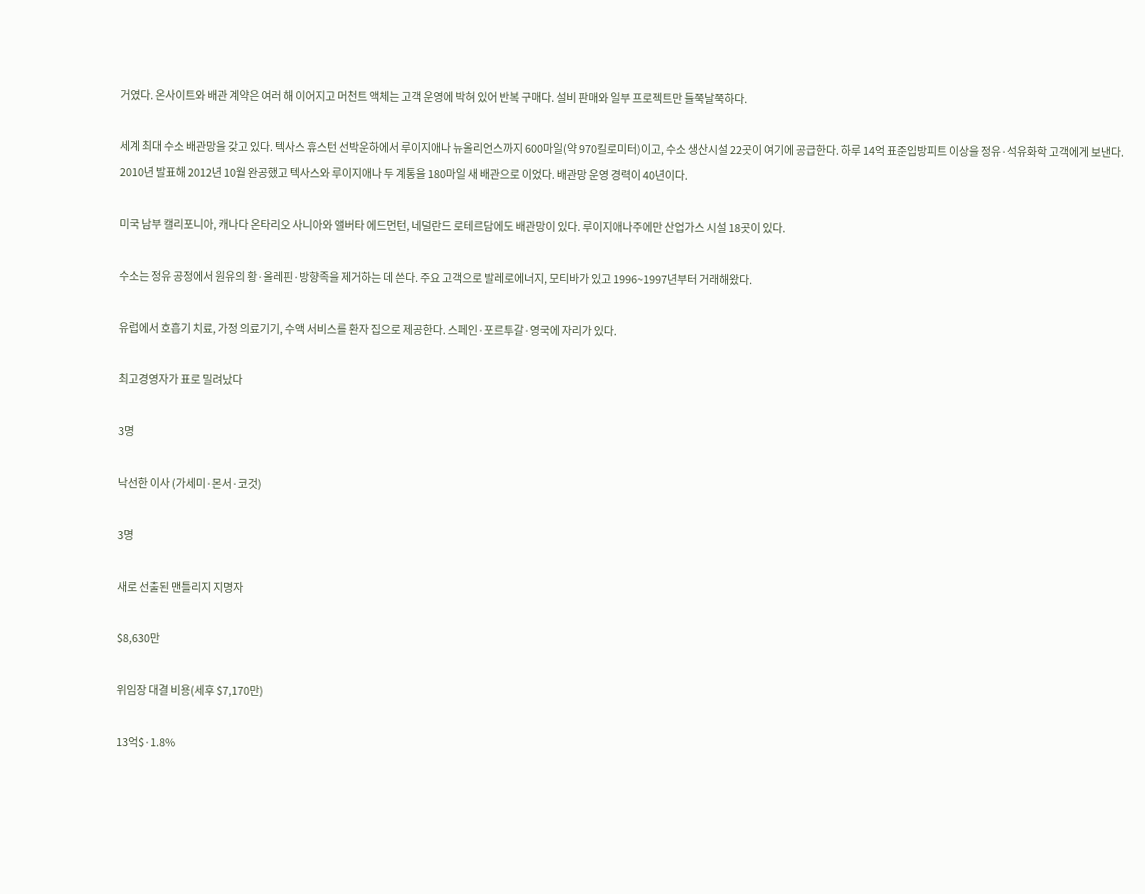거였다. 온사이트와 배관 계약은 여러 해 이어지고 머천트 액체는 고객 운영에 박혀 있어 반복 구매다. 설비 판매와 일부 프로젝트만 들쭉날쭉하다.

세계 최대 수소 배관망을 갖고 있다. 텍사스 휴스턴 선박운하에서 루이지애나 뉴올리언스까지 600마일(약 970킬로미터)이고, 수소 생산시설 22곳이 여기에 공급한다. 하루 14억 표준입방피트 이상을 정유·석유화학 고객에게 보낸다. 2010년 발표해 2012년 10월 완공했고 텍사스와 루이지애나 두 계통을 180마일 새 배관으로 이었다. 배관망 운영 경력이 40년이다.

미국 남부 캘리포니아, 캐나다 온타리오 사니아와 앨버타 에드먼턴, 네덜란드 로테르담에도 배관망이 있다. 루이지애나주에만 산업가스 시설 18곳이 있다.

수소는 정유 공정에서 원유의 황·올레핀·방향족을 제거하는 데 쓴다. 주요 고객으로 발레로에너지, 모티바가 있고 1996~1997년부터 거래해왔다.

유럽에서 호흡기 치료, 가정 의료기기, 수액 서비스를 환자 집으로 제공한다. 스페인·포르투갈·영국에 자리가 있다.

최고경영자가 표로 밀려났다

3명

낙선한 이사 (가세미·몬서·코것)

3명

새로 선출된 맨틀리지 지명자

$8,630만

위임장 대결 비용(세후 $7,170만)

13억$·1.8%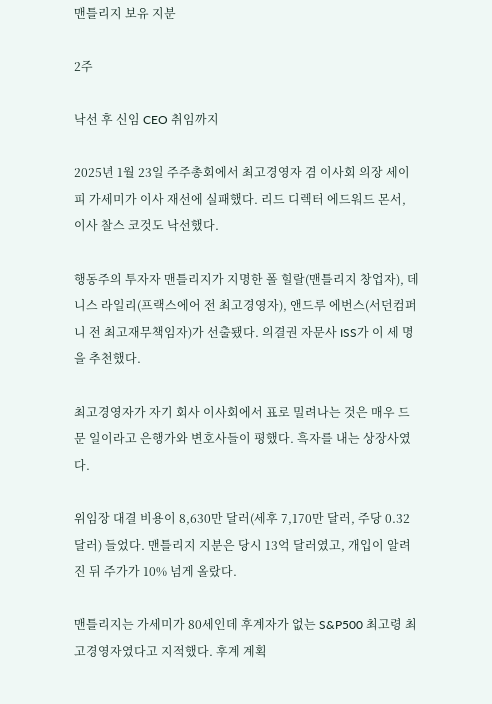맨틀리지 보유 지분

2주

낙선 후 신임 CEO 취임까지

2025년 1월 23일 주주총회에서 최고경영자 겸 이사회 의장 세이피 가세미가 이사 재선에 실패했다. 리드 디렉터 에드워드 몬서, 이사 찰스 코것도 낙선했다.

행동주의 투자자 맨틀리지가 지명한 폴 힐랄(맨틀리지 창업자), 데니스 라일리(프랙스에어 전 최고경영자), 앤드루 에번스(서던컴퍼니 전 최고재무책임자)가 선출됐다. 의결권 자문사 ISS가 이 세 명을 추천했다.

최고경영자가 자기 회사 이사회에서 표로 밀려나는 것은 매우 드문 일이라고 은행가와 변호사들이 평했다. 흑자를 내는 상장사였다.

위임장 대결 비용이 8,630만 달러(세후 7,170만 달러, 주당 0.32달러) 들었다. 맨틀리지 지분은 당시 13억 달러였고, 개입이 알려진 뒤 주가가 10% 넘게 올랐다.

맨틀리지는 가세미가 80세인데 후계자가 없는 S&P500 최고령 최고경영자였다고 지적했다. 후계 계획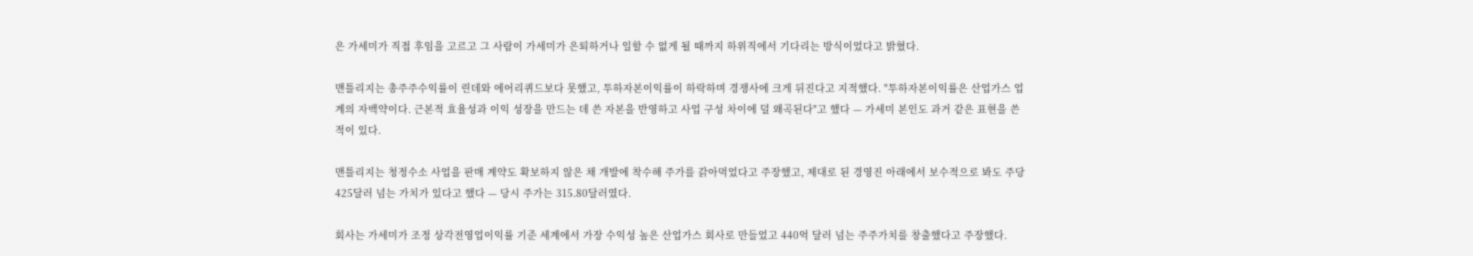은 가세미가 직접 후임을 고르고 그 사람이 가세미가 은퇴하거나 일할 수 없게 될 때까지 하위직에서 기다리는 방식이었다고 밝혔다.

맨틀리지는 총주주수익률이 린데와 에어리퀴드보다 못했고, 투하자본이익률이 하락하며 경쟁사에 크게 뒤진다고 지적했다. "투하자본이익률은 산업가스 업계의 자백약이다. 근본적 효율성과 이익 성장을 만드는 데 쓴 자본을 반영하고 사업 구성 차이에 덜 왜곡된다"고 했다 — 가세미 본인도 과거 같은 표현을 쓴 적이 있다.

맨틀리지는 청정수소 사업을 판매 계약도 확보하지 않은 채 개발에 착수해 주가를 갉아먹었다고 주장했고, 제대로 된 경영진 아래에서 보수적으로 봐도 주당 425달러 넘는 가치가 있다고 했다 — 당시 주가는 315.80달러였다.

회사는 가세미가 조정 상각전영업이익률 기준 세계에서 가장 수익성 높은 산업가스 회사로 만들었고 440억 달러 넘는 주주가치를 창출했다고 주장했다.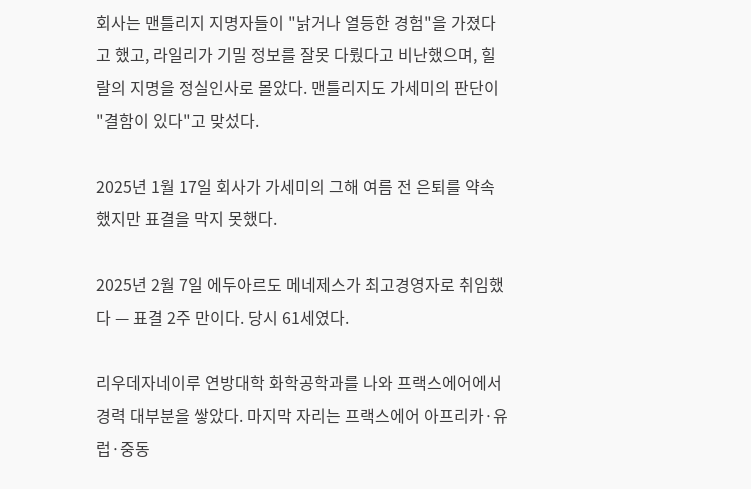회사는 맨틀리지 지명자들이 "낡거나 열등한 경험"을 가졌다고 했고, 라일리가 기밀 정보를 잘못 다뤘다고 비난했으며, 힐랄의 지명을 정실인사로 몰았다. 맨틀리지도 가세미의 판단이 "결함이 있다"고 맞섰다.

2025년 1월 17일 회사가 가세미의 그해 여름 전 은퇴를 약속했지만 표결을 막지 못했다.

2025년 2월 7일 에두아르도 메네제스가 최고경영자로 취임했다 — 표결 2주 만이다. 당시 61세였다.

리우데자네이루 연방대학 화학공학과를 나와 프랙스에어에서 경력 대부분을 쌓았다. 마지막 자리는 프랙스에어 아프리카·유럽·중동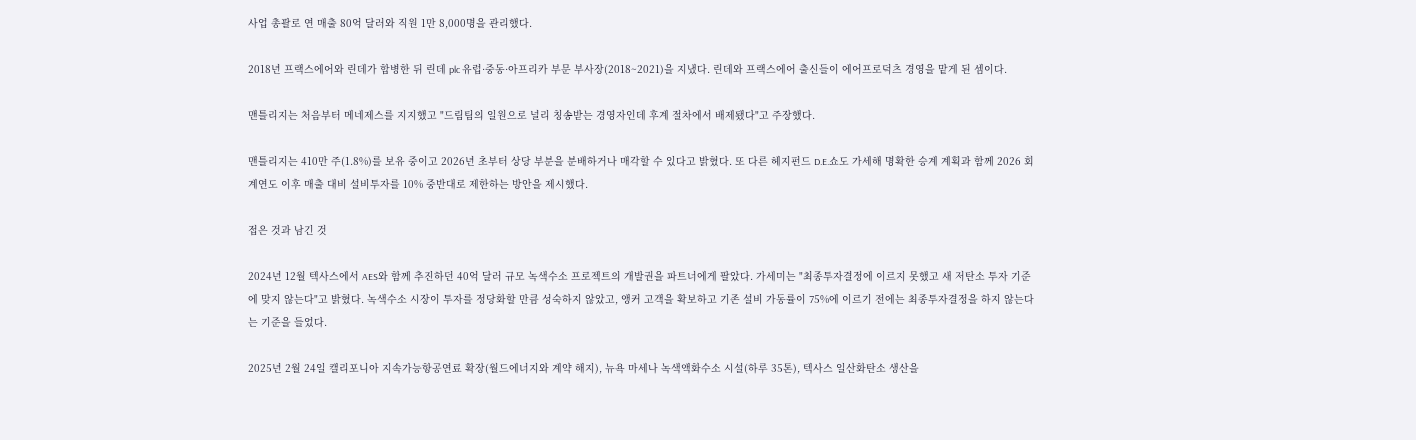사업 총괄로 연 매출 80억 달러와 직원 1만 8,000명을 관리했다.

2018년 프랙스에어와 린데가 합병한 뒤 린데 plc 유럽·중동·아프리카 부문 부사장(2018~2021)을 지냈다. 린데와 프랙스에어 출신들이 에어프로덕츠 경영을 맡게 된 셈이다.

맨틀리지는 처음부터 메네제스를 지지했고 "드림팀의 일원으로 널리 칭송받는 경영자인데 후계 절차에서 배제됐다"고 주장했다.

맨틀리지는 410만 주(1.8%)를 보유 중이고 2026년 초부터 상당 부분을 분배하거나 매각할 수 있다고 밝혔다. 또 다른 헤지펀드 D.E.쇼도 가세해 명확한 승계 계획과 함께 2026 회계연도 이후 매출 대비 설비투자를 10% 중반대로 제한하는 방안을 제시했다.

접은 것과 남긴 것

2024년 12월 텍사스에서 AES와 함께 추진하던 40억 달러 규모 녹색수소 프로젝트의 개발권을 파트너에게 팔았다. 가세미는 "최종투자결정에 이르지 못했고 새 저탄소 투자 기준에 맞지 않는다"고 밝혔다. 녹색수소 시장이 투자를 정당화할 만큼 성숙하지 않았고, 앵커 고객을 확보하고 기존 설비 가동률이 75%에 이르기 전에는 최종투자결정을 하지 않는다는 기준을 들었다.

2025년 2월 24일 캘리포니아 지속가능항공연료 확장(월드에너지와 계약 해지), 뉴욕 마세나 녹색액화수소 시설(하루 35톤), 텍사스 일산화탄소 생산을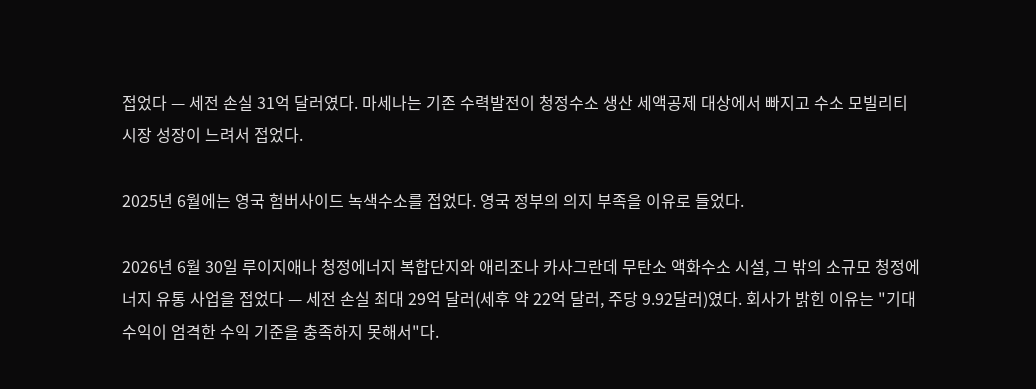접었다 — 세전 손실 31억 달러였다. 마세나는 기존 수력발전이 청정수소 생산 세액공제 대상에서 빠지고 수소 모빌리티 시장 성장이 느려서 접었다.

2025년 6월에는 영국 험버사이드 녹색수소를 접었다. 영국 정부의 의지 부족을 이유로 들었다.

2026년 6월 30일 루이지애나 청정에너지 복합단지와 애리조나 카사그란데 무탄소 액화수소 시설, 그 밖의 소규모 청정에너지 유통 사업을 접었다 — 세전 손실 최대 29억 달러(세후 약 22억 달러, 주당 9.92달러)였다. 회사가 밝힌 이유는 "기대 수익이 엄격한 수익 기준을 충족하지 못해서"다.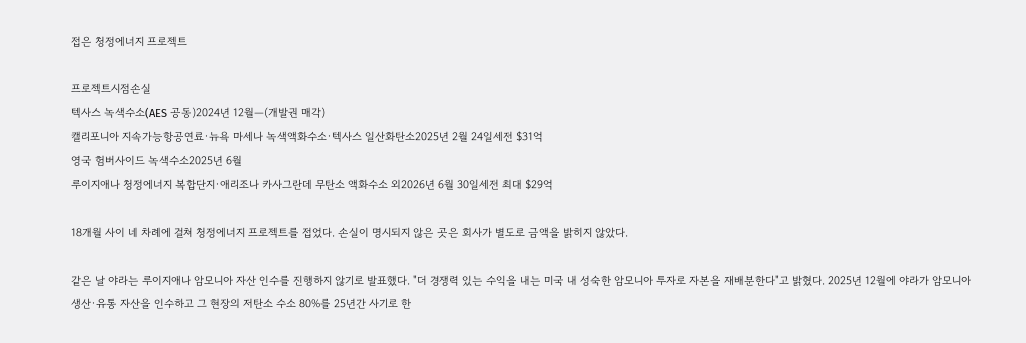접은 청정에너지 프로젝트

프로젝트시점손실
텍사스 녹색수소(AES 공동)2024년 12월—(개발권 매각)
캘리포니아 지속가능항공연료·뉴욕 마세나 녹색액화수소·텍사스 일산화탄소2025년 2월 24일세전 $31억
영국 험버사이드 녹색수소2025년 6월
루이지애나 청정에너지 복합단지·애리조나 카사그란데 무탄소 액화수소 외2026년 6월 30일세전 최대 $29억

18개월 사이 네 차례에 걸쳐 청정에너지 프로젝트를 접었다. 손실이 명시되지 않은 곳은 회사가 별도로 금액을 밝히지 않았다.

같은 날 야라는 루이지애나 암모니아 자산 인수를 진행하지 않기로 발표했다. "더 경쟁력 있는 수익을 내는 미국 내 성숙한 암모니아 투자로 자본을 재배분한다"고 밝혔다. 2025년 12월에 야라가 암모니아 생산·유통 자산을 인수하고 그 현장의 저탄소 수소 80%를 25년간 사기로 한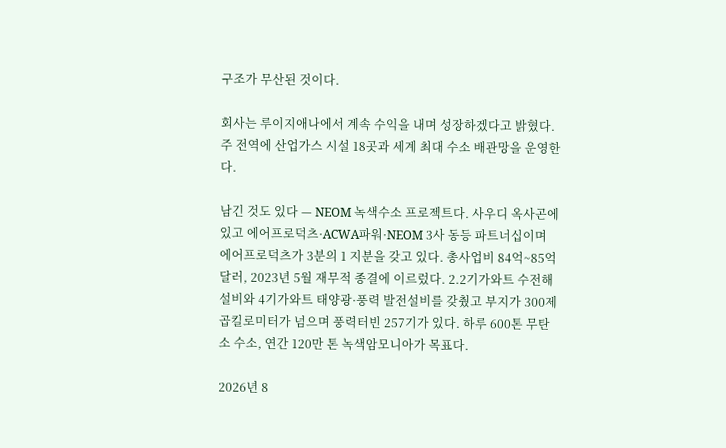구조가 무산된 것이다.

회사는 루이지애나에서 계속 수익을 내며 성장하겠다고 밝혔다. 주 전역에 산업가스 시설 18곳과 세계 최대 수소 배관망을 운영한다.

남긴 것도 있다 — NEOM 녹색수소 프로젝트다. 사우디 옥사곤에 있고 에어프로덕츠·ACWA파워·NEOM 3사 동등 파트너십이며 에어프로덕츠가 3분의 1 지분을 갖고 있다. 총사업비 84억~85억 달러, 2023년 5월 재무적 종결에 이르렀다. 2.2기가와트 수전해 설비와 4기가와트 태양광·풍력 발전설비를 갖췄고 부지가 300제곱킬로미터가 넘으며 풍력터빈 257기가 있다. 하루 600톤 무탄소 수소, 연간 120만 톤 녹색암모니아가 목표다.

2026년 8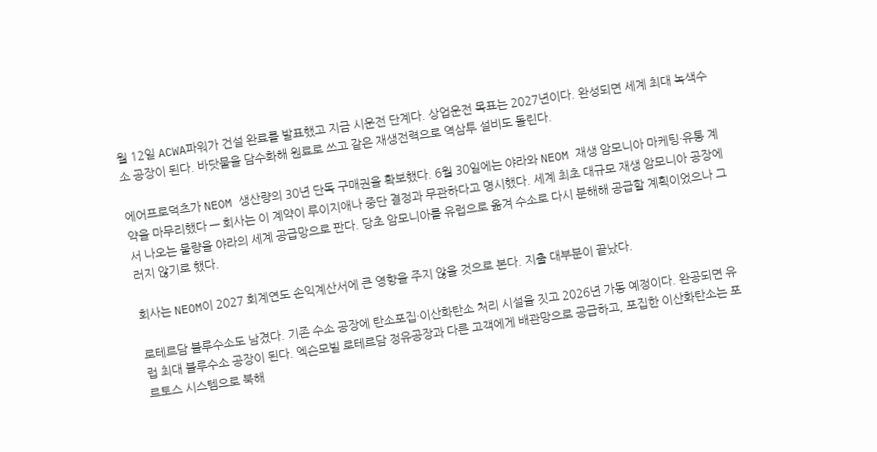월 12일 ACWA파워가 건설 완료를 발표했고 지금 시운전 단계다. 상업운전 목표는 2027년이다. 완성되면 세계 최대 녹색수소 공장이 된다. 바닷물을 담수화해 원료로 쓰고 같은 재생전력으로 역삼투 설비도 돌린다.

에어프로덕츠가 NEOM 생산량의 30년 단독 구매권을 확보했다. 6월 30일에는 야라와 NEOM 재생 암모니아 마케팅·유통 계약을 마무리했다 — 회사는 이 계약이 루이지애나 중단 결정과 무관하다고 명시했다. 세계 최초 대규모 재생 암모니아 공장에서 나오는 물량을 야라의 세계 공급망으로 판다. 당초 암모니아를 유럽으로 옮겨 수소로 다시 분해해 공급할 계획이었으나 그러지 않기로 했다.

회사는 NEOM이 2027 회계연도 손익계산서에 큰 영향을 주지 않을 것으로 본다. 지출 대부분이 끝났다.

로테르담 블루수소도 남겼다. 기존 수소 공장에 탄소포집·이산화탄소 처리 시설을 짓고 2026년 가동 예정이다. 완공되면 유럽 최대 블루수소 공장이 된다. 엑슨모빌 로테르담 정유공장과 다른 고객에게 배관망으로 공급하고, 포집한 이산화탄소는 포르토스 시스템으로 북해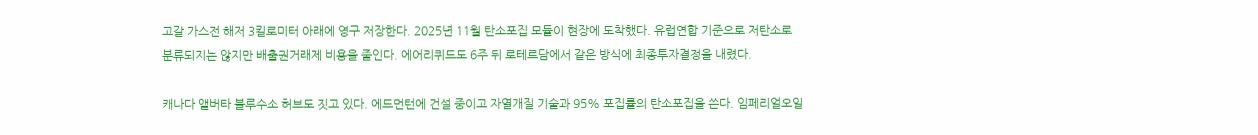고갈 가스전 해저 3킬로미터 아래에 영구 저장한다. 2025년 11월 탄소포집 모듈이 현장에 도착했다. 유럽연합 기준으로 저탄소로 분류되지는 않지만 배출권거래제 비용을 줄인다. 에어리퀴드도 6주 뒤 로테르담에서 같은 방식에 최종투자결정을 내렸다.

캐나다 앨버타 블루수소 허브도 짓고 있다. 에드먼턴에 건설 중이고 자열개질 기술과 95% 포집률의 탄소포집을 쓴다. 임페리얼오일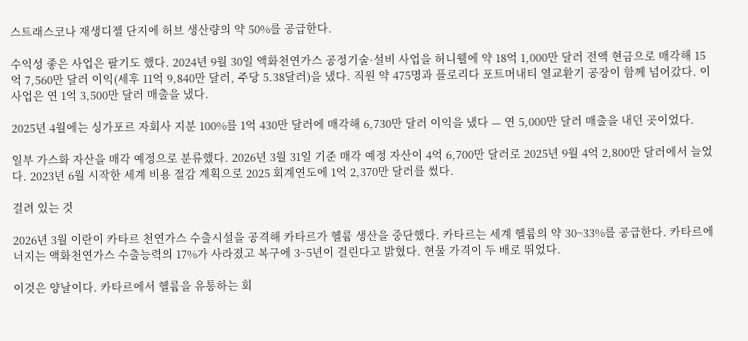스트래스코나 재생디젤 단지에 허브 생산량의 약 50%를 공급한다.

수익성 좋은 사업은 팔기도 했다. 2024년 9월 30일 액화천연가스 공정기술·설비 사업을 허니웰에 약 18억 1,000만 달러 전액 현금으로 매각해 15억 7,560만 달러 이익(세후 11억 9,840만 달러, 주당 5.38달러)을 냈다. 직원 약 475명과 플로리다 포트머내티 열교환기 공장이 함께 넘어갔다. 이 사업은 연 1억 3,500만 달러 매출을 냈다.

2025년 4월에는 싱가포르 자회사 지분 100%를 1억 430만 달러에 매각해 6,730만 달러 이익을 냈다 — 연 5,000만 달러 매출을 내던 곳이었다.

일부 가스화 자산을 매각 예정으로 분류했다. 2026년 3월 31일 기준 매각 예정 자산이 4억 6,700만 달러로 2025년 9월 4억 2,800만 달러에서 늘었다. 2023년 6월 시작한 세계 비용 절감 계획으로 2025 회계연도에 1억 2,370만 달러를 썼다.

걸려 있는 것

2026년 3월 이란이 카타르 천연가스 수출시설을 공격해 카타르가 헬륨 생산을 중단했다. 카타르는 세계 헬륨의 약 30~33%를 공급한다. 카타르에너지는 액화천연가스 수출능력의 17%가 사라졌고 복구에 3~5년이 걸린다고 밝혔다. 현물 가격이 두 배로 뛰었다.

이것은 양날이다. 카타르에서 헬륨을 유통하는 회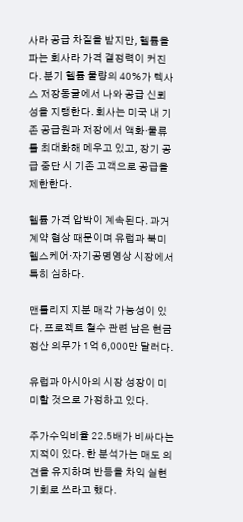사라 공급 차질을 받지만, 헬륨을 파는 회사라 가격 결정력이 커진다. 분기 헬륨 물량의 40%가 텍사스 저장동굴에서 나와 공급 신뢰성을 지탱한다. 회사는 미국 내 기존 공급원과 저장에서 액화·물류를 최대화해 메우고 있고, 장기 공급 중단 시 기존 고객으로 공급을 제한한다.

헬륨 가격 압박이 계속된다. 과거 계약 협상 때문이며 유럽과 북미 헬스케어·자기공명영상 시장에서 특히 심하다.

맨틀리지 지분 매각 가능성이 있다. 프로젝트 철수 관련 남은 현금 정산 의무가 1억 6,000만 달러다.

유럽과 아시아의 시장 성장이 미미할 것으로 가정하고 있다.

주가수익비율 22.5배가 비싸다는 지적이 있다. 한 분석가는 매도 의견을 유지하며 반등을 차익 실현 기회로 쓰라고 했다.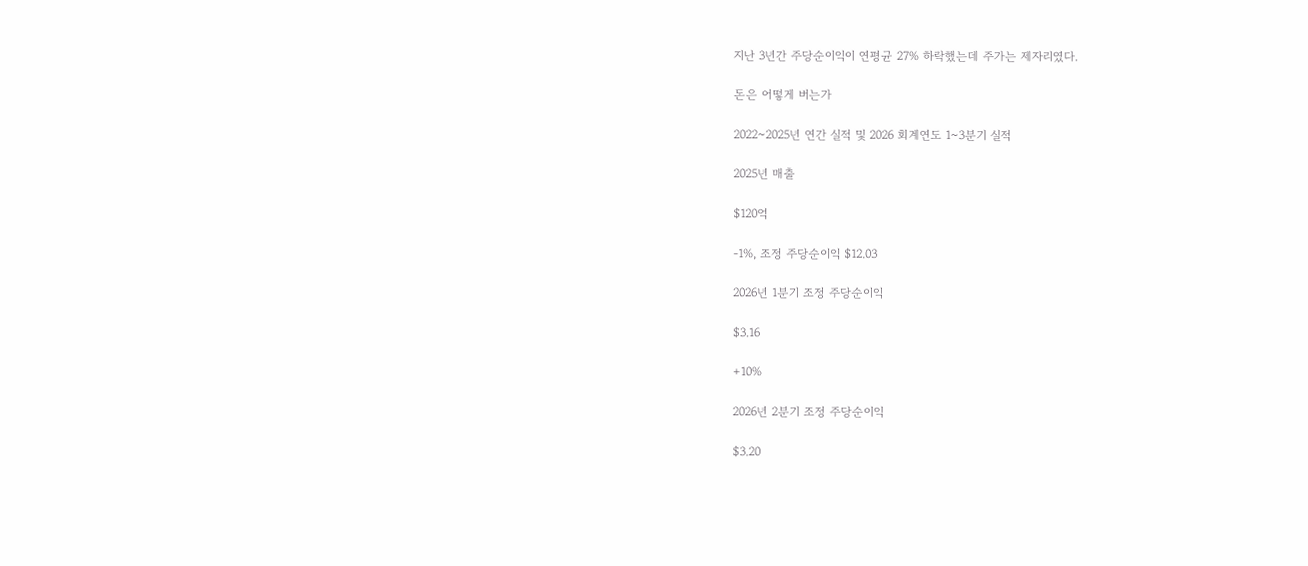지난 3년간 주당순이익이 연평균 27% 하락했는데 주가는 제자리였다.

돈은 어떻게 버는가

2022~2025년 연간 실적 및 2026 회계연도 1~3분기 실적

2025년 매출

$120억

-1%, 조정 주당순이익 $12.03

2026년 1분기 조정 주당순이익

$3.16

+10%

2026년 2분기 조정 주당순이익

$3.20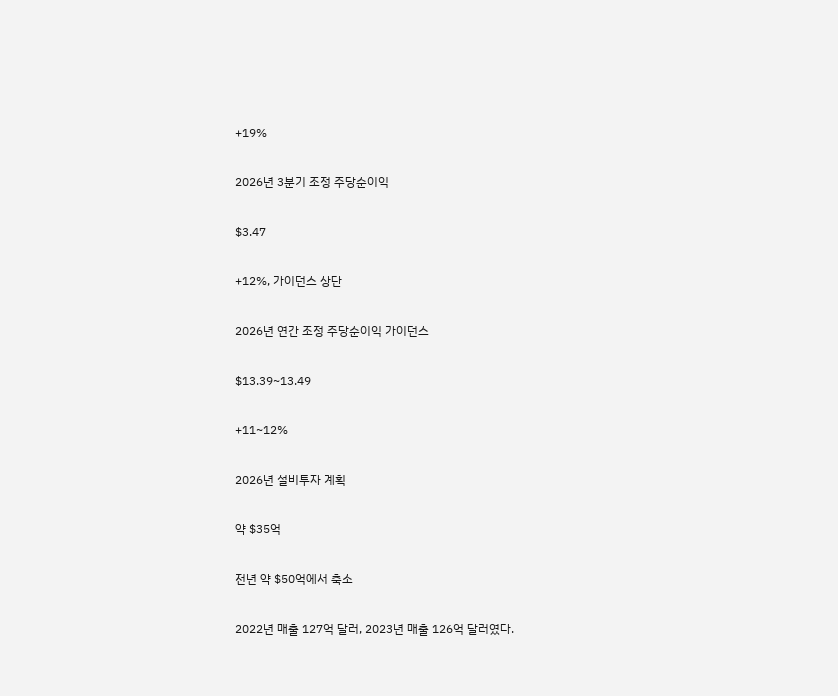+19%

2026년 3분기 조정 주당순이익

$3.47

+12%, 가이던스 상단

2026년 연간 조정 주당순이익 가이던스

$13.39~13.49

+11~12%

2026년 설비투자 계획

약 $35억

전년 약 $50억에서 축소

2022년 매출 127억 달러, 2023년 매출 126억 달러였다.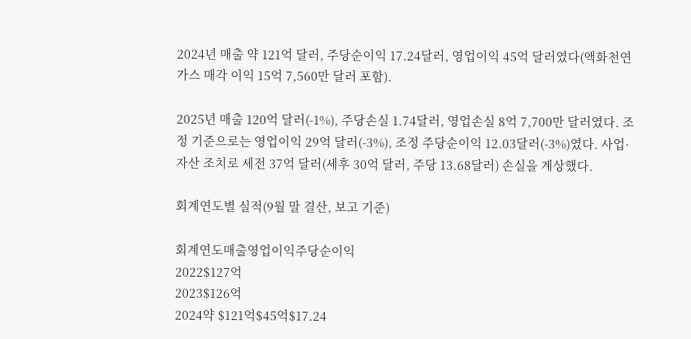2024년 매출 약 121억 달러, 주당순이익 17.24달러, 영업이익 45억 달러였다(액화천연가스 매각 이익 15억 7,560만 달러 포함).

2025년 매출 120억 달러(-1%), 주당손실 1.74달러, 영업손실 8억 7,700만 달러였다. 조정 기준으로는 영업이익 29억 달러(-3%), 조정 주당순이익 12.03달러(-3%)였다. 사업·자산 조치로 세전 37억 달러(세후 30억 달러, 주당 13.68달러) 손실을 계상했다.

회계연도별 실적(9월 말 결산, 보고 기준)

회계연도매출영업이익주당순이익
2022$127억
2023$126억
2024약 $121억$45억$17.24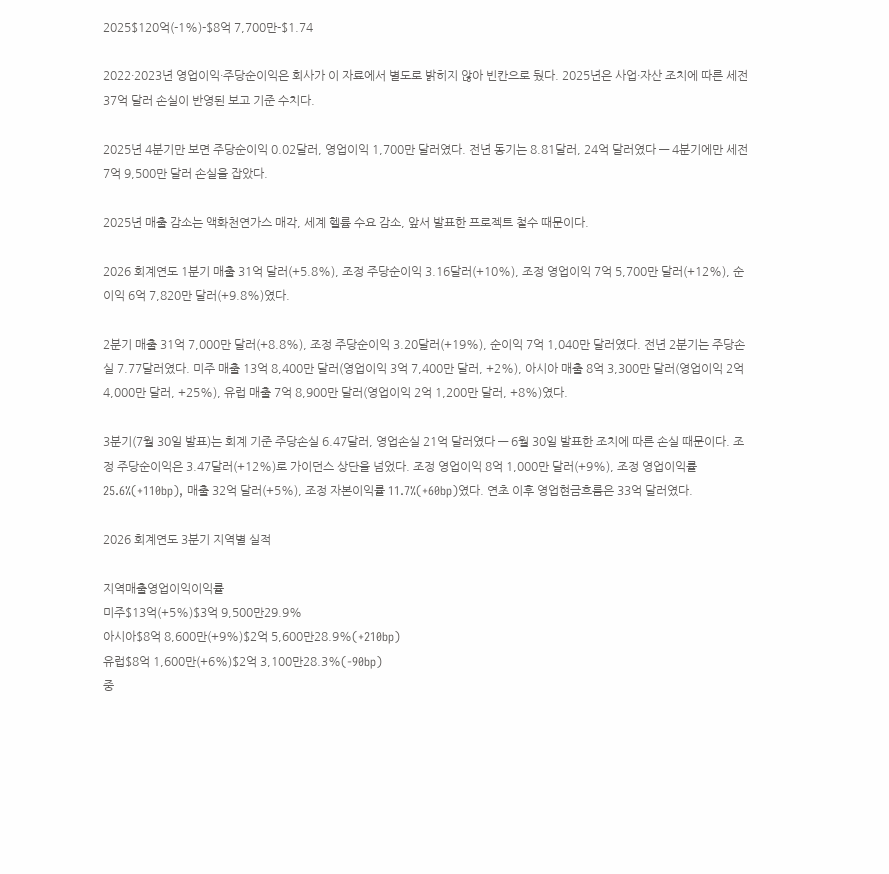2025$120억(-1%)-$8억 7,700만-$1.74

2022·2023년 영업이익·주당순이익은 회사가 이 자료에서 별도로 밝히지 않아 빈칸으로 뒀다. 2025년은 사업·자산 조치에 따른 세전 37억 달러 손실이 반영된 보고 기준 수치다.

2025년 4분기만 보면 주당순이익 0.02달러, 영업이익 1,700만 달러였다. 전년 동기는 8.81달러, 24억 달러였다 — 4분기에만 세전 7억 9,500만 달러 손실을 잡았다.

2025년 매출 감소는 액화천연가스 매각, 세계 헬륨 수요 감소, 앞서 발표한 프로젝트 철수 때문이다.

2026 회계연도 1분기 매출 31억 달러(+5.8%), 조정 주당순이익 3.16달러(+10%), 조정 영업이익 7억 5,700만 달러(+12%), 순이익 6억 7,820만 달러(+9.8%)였다.

2분기 매출 31억 7,000만 달러(+8.8%), 조정 주당순이익 3.20달러(+19%), 순이익 7억 1,040만 달러였다. 전년 2분기는 주당손실 7.77달러였다. 미주 매출 13억 8,400만 달러(영업이익 3억 7,400만 달러, +2%), 아시아 매출 8억 3,300만 달러(영업이익 2억 4,000만 달러, +25%), 유럽 매출 7억 8,900만 달러(영업이익 2억 1,200만 달러, +8%)였다.

3분기(7월 30일 발표)는 회계 기준 주당손실 6.47달러, 영업손실 21억 달러였다 — 6월 30일 발표한 조치에 따른 손실 때문이다. 조정 주당순이익은 3.47달러(+12%)로 가이던스 상단을 넘었다. 조정 영업이익 8억 1,000만 달러(+9%), 조정 영업이익률 25.6%(+110bp), 매출 32억 달러(+5%), 조정 자본이익률 11.7%(+60bp)였다. 연초 이후 영업현금흐름은 33억 달러였다.

2026 회계연도 3분기 지역별 실적

지역매출영업이익이익률
미주$13억(+5%)$3억 9,500만29.9%
아시아$8억 8,600만(+9%)$2억 5,600만28.9%(+210bp)
유럽$8억 1,600만(+6%)$2억 3,100만28.3%(-90bp)
중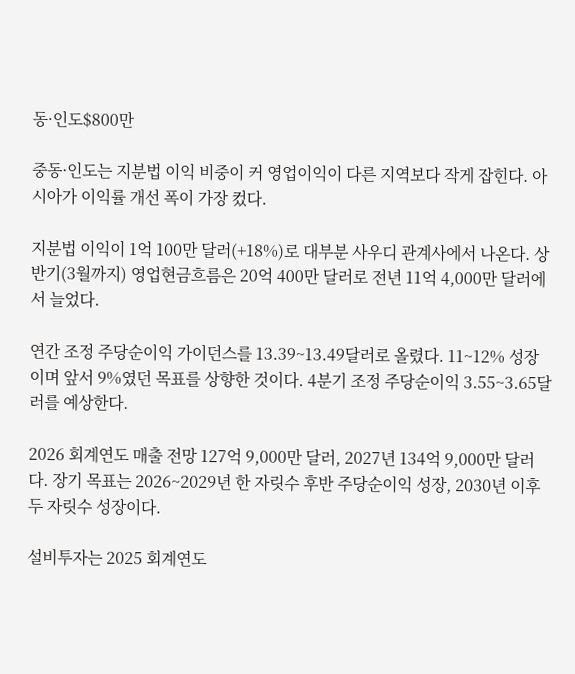동·인도$800만

중동·인도는 지분법 이익 비중이 커 영업이익이 다른 지역보다 작게 잡힌다. 아시아가 이익률 개선 폭이 가장 컸다.

지분법 이익이 1억 100만 달러(+18%)로 대부분 사우디 관계사에서 나온다. 상반기(3월까지) 영업현금흐름은 20억 400만 달러로 전년 11억 4,000만 달러에서 늘었다.

연간 조정 주당순이익 가이던스를 13.39~13.49달러로 올렸다. 11~12% 성장이며 앞서 9%였던 목표를 상향한 것이다. 4분기 조정 주당순이익 3.55~3.65달러를 예상한다.

2026 회계연도 매출 전망 127억 9,000만 달러, 2027년 134억 9,000만 달러다. 장기 목표는 2026~2029년 한 자릿수 후반 주당순이익 성장, 2030년 이후 두 자릿수 성장이다.

설비투자는 2025 회계연도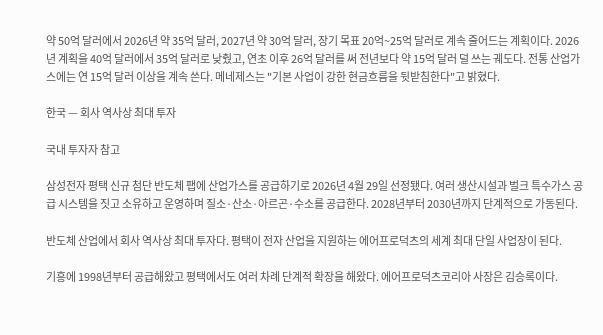약 50억 달러에서 2026년 약 35억 달러, 2027년 약 30억 달러, 장기 목표 20억~25억 달러로 계속 줄어드는 계획이다. 2026년 계획을 40억 달러에서 35억 달러로 낮췄고, 연초 이후 26억 달러를 써 전년보다 약 15억 달러 덜 쓰는 궤도다. 전통 산업가스에는 연 15억 달러 이상을 계속 쓴다. 메네제스는 "기본 사업이 강한 현금흐름을 뒷받침한다"고 밝혔다.

한국 — 회사 역사상 최대 투자

국내 투자자 참고

삼성전자 평택 신규 첨단 반도체 팹에 산업가스를 공급하기로 2026년 4월 29일 선정됐다. 여러 생산시설과 벌크 특수가스 공급 시스템을 짓고 소유하고 운영하며 질소·산소·아르곤·수소를 공급한다. 2028년부터 2030년까지 단계적으로 가동된다.

반도체 산업에서 회사 역사상 최대 투자다. 평택이 전자 산업을 지원하는 에어프로덕츠의 세계 최대 단일 사업장이 된다.

기흥에 1998년부터 공급해왔고 평택에서도 여러 차례 단계적 확장을 해왔다. 에어프로덕츠코리아 사장은 김승록이다.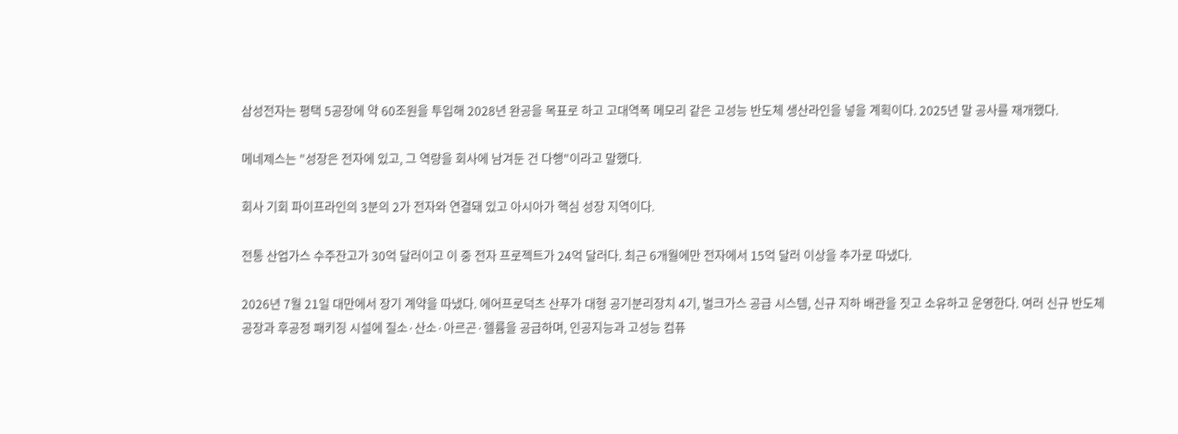삼성전자는 평택 5공장에 약 60조원을 투입해 2028년 완공을 목표로 하고 고대역폭 메모리 같은 고성능 반도체 생산라인을 넣을 계획이다. 2025년 말 공사를 재개했다.

메네제스는 "성장은 전자에 있고, 그 역량을 회사에 남겨둔 건 다행"이라고 말했다.

회사 기회 파이프라인의 3분의 2가 전자와 연결돼 있고 아시아가 핵심 성장 지역이다.

전통 산업가스 수주잔고가 30억 달러이고 이 중 전자 프로젝트가 24억 달러다. 최근 6개월에만 전자에서 15억 달러 이상을 추가로 따냈다.

2026년 7월 21일 대만에서 장기 계약을 따냈다. 에어프로덕츠 산푸가 대형 공기분리장치 4기, 벌크가스 공급 시스템, 신규 지하 배관을 짓고 소유하고 운영한다. 여러 신규 반도체 공장과 후공정 패키징 시설에 질소·산소·아르곤·헬륨을 공급하며, 인공지능과 고성능 컴퓨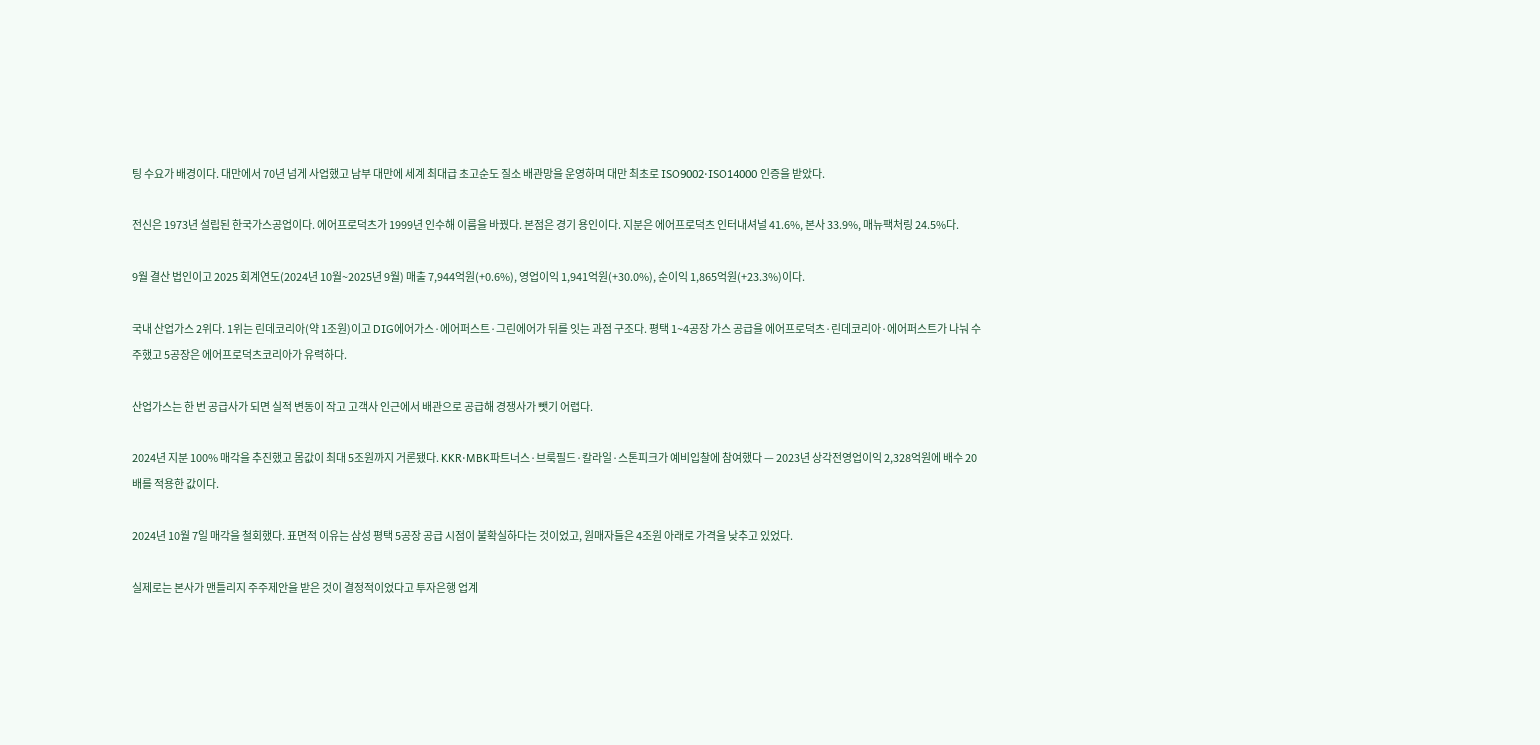팅 수요가 배경이다. 대만에서 70년 넘게 사업했고 남부 대만에 세계 최대급 초고순도 질소 배관망을 운영하며 대만 최초로 ISO9002·ISO14000 인증을 받았다.

전신은 1973년 설립된 한국가스공업이다. 에어프로덕츠가 1999년 인수해 이름을 바꿨다. 본점은 경기 용인이다. 지분은 에어프로덕츠 인터내셔널 41.6%, 본사 33.9%, 매뉴팩처링 24.5%다.

9월 결산 법인이고 2025 회계연도(2024년 10월~2025년 9월) 매출 7,944억원(+0.6%), 영업이익 1,941억원(+30.0%), 순이익 1,865억원(+23.3%)이다.

국내 산업가스 2위다. 1위는 린데코리아(약 1조원)이고 DIG에어가스·에어퍼스트·그린에어가 뒤를 잇는 과점 구조다. 평택 1~4공장 가스 공급을 에어프로덕츠·린데코리아·에어퍼스트가 나눠 수주했고 5공장은 에어프로덕츠코리아가 유력하다.

산업가스는 한 번 공급사가 되면 실적 변동이 작고 고객사 인근에서 배관으로 공급해 경쟁사가 뺏기 어렵다.

2024년 지분 100% 매각을 추진했고 몸값이 최대 5조원까지 거론됐다. KKR·MBK파트너스·브룩필드·칼라일·스톤피크가 예비입찰에 참여했다 — 2023년 상각전영업이익 2,328억원에 배수 20배를 적용한 값이다.

2024년 10월 7일 매각을 철회했다. 표면적 이유는 삼성 평택 5공장 공급 시점이 불확실하다는 것이었고, 원매자들은 4조원 아래로 가격을 낮추고 있었다.

실제로는 본사가 맨틀리지 주주제안을 받은 것이 결정적이었다고 투자은행 업계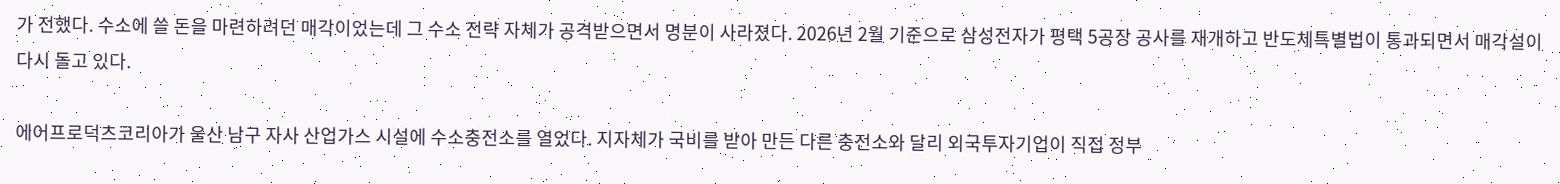가 전했다. 수소에 쓸 돈을 마련하려던 매각이었는데 그 수소 전략 자체가 공격받으면서 명분이 사라졌다. 2026년 2월 기준으로 삼성전자가 평택 5공장 공사를 재개하고 반도체특별법이 통과되면서 매각설이 다시 돌고 있다.

에어프로덕츠코리아가 울산 남구 자사 산업가스 시설에 수소충전소를 열었다. 지자체가 국비를 받아 만든 다른 충전소와 달리 외국투자기업이 직접 정부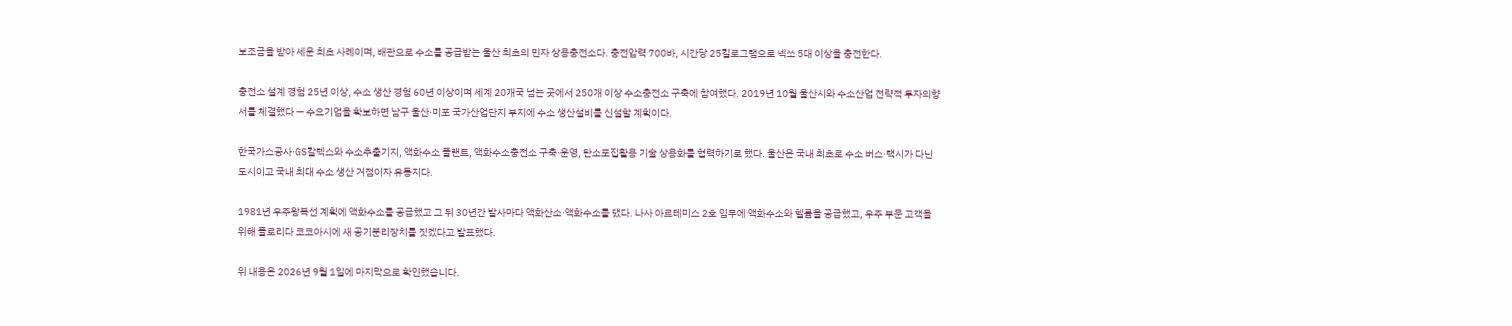보조금을 받아 세운 최초 사례이며, 배관으로 수소를 공급받는 울산 최초의 민자 상용충전소다. 충전압력 700바, 시간당 25킬로그램으로 넥쏘 5대 이상을 충전한다.

충전소 설계 경험 25년 이상, 수소 생산 경험 60년 이상이며 세계 20개국 넘는 곳에서 250개 이상 수소충전소 구축에 참여했다. 2019년 10월 울산시와 수소산업 전략적 투자의향서를 체결했다 — 수요기업을 확보하면 남구 울산·미포 국가산업단지 부지에 수소 생산설비를 신설할 계획이다.

한국가스공사·GS칼텍스와 수소추출기지, 액화수소 플랜트, 액화수소충전소 구축·운영, 탄소포집활용 기술 상용화를 협력하기로 했다. 울산은 국내 최초로 수소 버스·택시가 다닌 도시이고 국내 최대 수소 생산 거점이자 유통지다.

1981년 우주왕복선 계획에 액화수소를 공급했고 그 뒤 30년간 발사마다 액화산소·액화수소를 댔다. 나사 아르테미스 2호 임무에 액화수소와 헬륨을 공급했고, 우주 부문 고객을 위해 플로리다 코코아시에 새 공기분리장치를 짓겠다고 발표했다.

위 내용은 2026년 9월 1일에 마지막으로 확인했습니다.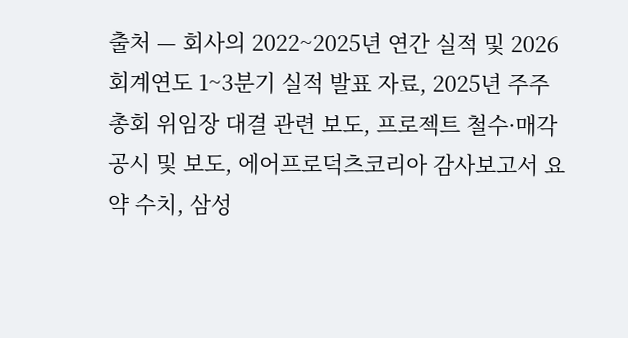출처 — 회사의 2022~2025년 연간 실적 및 2026 회계연도 1~3분기 실적 발표 자료, 2025년 주주총회 위임장 대결 관련 보도, 프로젝트 철수·매각 공시 및 보도, 에어프로덕츠코리아 감사보고서 요약 수치, 삼성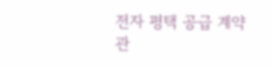전자 평택 공급 계약 관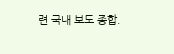련 국내 보도 종합.